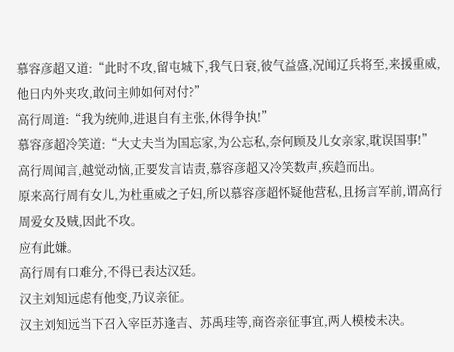慕容彦超又道:“此时不攻,留屯城下,我气日衰,彼气益盛,况闻辽兵将至,来援重威,他日内外夹攻,敢问主帅如何对付?”
高行周道:“我为统帅,进退自有主张,休得争执!”
慕容彦超冷笑道:“大丈夫当为国忘家,为公忘私,奈何顾及儿女亲家,耽误国事!”
高行周闻言,越觉动恼,正要发言诘责,慕容彦超又冷笑数声,疾趋而出。
原来高行周有女儿,为杜重威之子妇,所以慕容彦超怀疑他营私,且扬言军前,谓高行周爱女及贼,因此不攻。
应有此嫌。
高行周有口难分,不得已表达汉廷。
汉主刘知远虑有他变,乃议亲征。
汉主刘知远当下召入宰臣苏逢吉、苏禹珪等,商咨亲征事宜,两人模棱未决。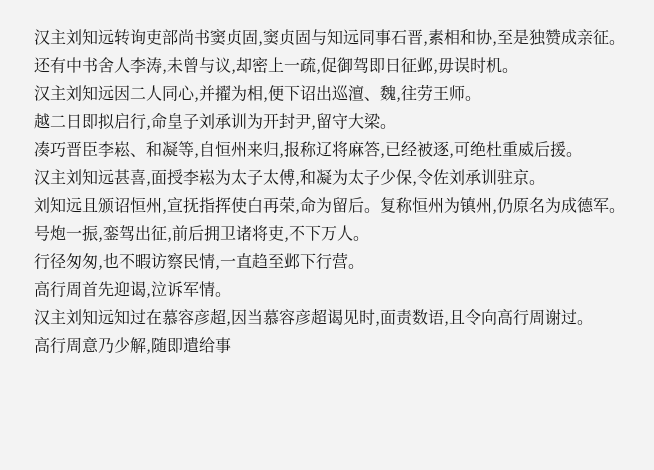汉主刘知远转询吏部尚书窦贞固,窦贞固与知远同事石晋,素相和协,至是独赞成亲征。
还有中书舍人李涛,未曾与议,却密上一疏,促御驾即日征邺,毋误时机。
汉主刘知远因二人同心,并擢为相,便下诏出巡澶、魏,往劳王师。
越二日即拟启行,命皇子刘承训为开封尹,留守大梁。
凑巧晋臣李崧、和凝等,自恒州来归,报称辽将麻答,已经被逐,可绝杜重威后援。
汉主刘知远甚喜,面授李崧为太子太傅,和凝为太子少保,令佐刘承训驻京。
刘知远且颁诏恒州,宣抚指挥使白再荣,命为留后。复称恒州为镇州,仍原名为成德军。
号炮一振,銮驾出征,前后拥卫诸将吏,不下万人。
行径匆匆,也不暇访察民情,一直趋至邺下行营。
高行周首先迎谒,泣诉军情。
汉主刘知远知过在慕容彦超,因当慕容彦超谒见时,面责数语,且令向高行周谢过。
高行周意乃少解,随即遣给事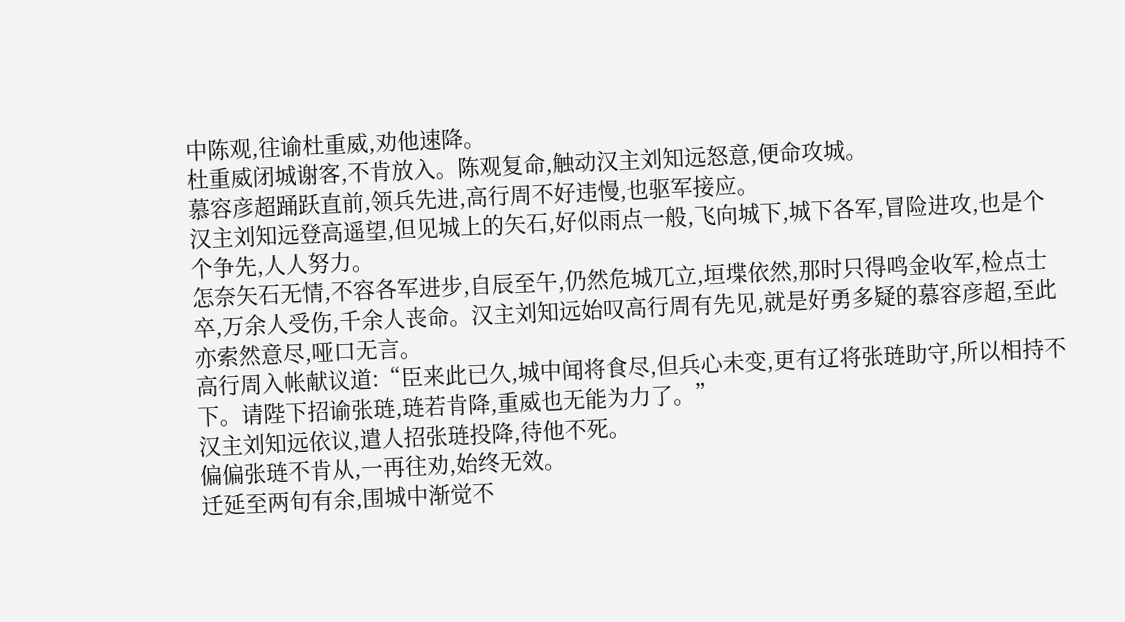中陈观,往谕杜重威,劝他速降。
杜重威闭城谢客,不肯放入。陈观复命,触动汉主刘知远怒意,便命攻城。
慕容彦超踊跃直前,领兵先进,高行周不好违慢,也驱军接应。
汉主刘知远登高遥望,但见城上的矢石,好似雨点一般,飞向城下,城下各军,冒险进攻,也是个个争先,人人努力。
怎奈矢石无情,不容各军进步,自辰至午,仍然危城兀立,垣堞依然,那时只得鸣金收军,检点士卒,万余人受伤,千余人丧命。汉主刘知远始叹高行周有先见,就是好勇多疑的慕容彦超,至此亦索然意尽,哑口无言。
高行周入帐献议道:“臣来此已久,城中闻将食尽,但兵心未变,更有辽将张琏助守,所以相持不下。请陛下招谕张琏,琏若肯降,重威也无能为力了。”
汉主刘知远依议,遣人招张琏投降,待他不死。
偏偏张琏不肯从,一再往劝,始终无效。
迁延至两旬有余,围城中渐觉不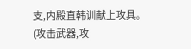支,内殿直韩训献上攻具。
(攻击武器,攻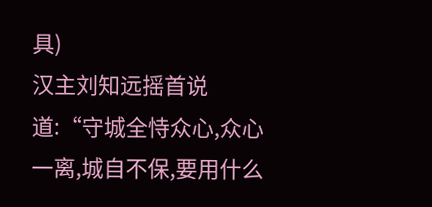具)
汉主刘知远摇首说道:“守城全恃众心,众心一离,城自不保,要用什么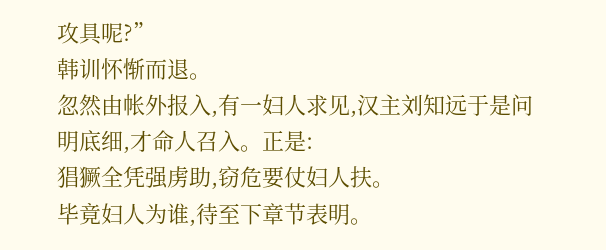攻具呢?”
韩训怀惭而退。
忽然由帐外报入,有一妇人求见,汉主刘知远于是问明底细,才命人召入。正是:
猖獗全凭强虏助,窃危要仗妇人扶。
毕竟妇人为谁,待至下章节表明。